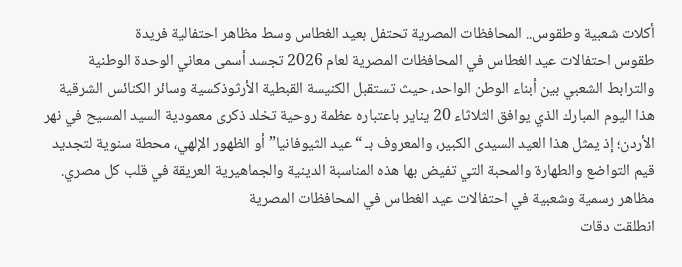أكلات شعبية وطقوس.. المحافظات المصرية تحتفل بعيد الغطاس وسط مظاهر احتفالية فريدة
طقوس احتفالات عيد الغطاس في المحافظات المصرية لعام 2026 تجسد أسمى معاني الوحدة الوطنية والترابط الشعبي بين أبناء الوطن الواحد، حيث تستقبل الكنيسة القبطية الأرثوذكسية وسائر الكنائس الشرقية هذا اليوم المبارك الذي يوافق الثلاثاء 20 يناير باعتباره عظمة روحية تخلد ذكرى معمودية السيد المسيح في نهر الأردن؛ إذ يمثل هذا العيد السيدى الكبير، والمعروف بـ “عيد الثيوفانيا” أو الظهور الإلهي، محطة سنوية لتجديد قيم التواضع والطهارة والمحبة التي تفيض بها هذه المناسبة الدينية والجماهيرية العريقة في قلب كل مصري.
مظاهر رسمية وشعبية في احتفالات عيد الغطاس في المحافظات المصرية
انطلقت دقات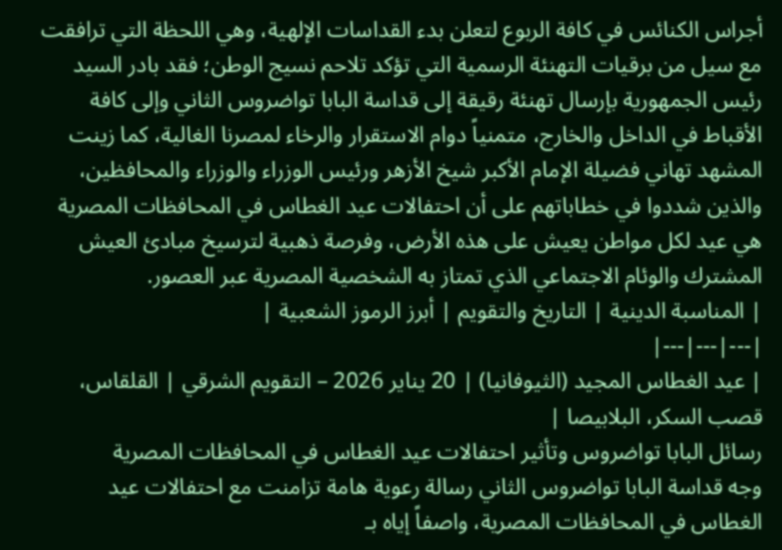أجراس الكنائس في كافة الربوع لتعلن بدء القداسات الإلهية، وهي اللحظة التي ترافقت مع سيل من برقيات التهنئة الرسمية التي تؤكد تلاحم نسيج الوطن؛ فقد بادر السيد رئيس الجمهورية بإرسال تهنئة رقيقة إلى قداسة البابا تواضروس الثاني وإلى كافة الأقباط في الداخل والخارج، متمنياً دوام الاستقرار والرخاء لمصرنا الغالية، كما زينت المشهد تهاني فضيلة الإمام الأكبر شيخ الأزهر ورئيس الوزراء والوزراء والمحافظين، والذين شددوا في خطاباتهم على أن احتفالات عيد الغطاس في المحافظات المصرية هي عيد لكل مواطن يعيش على هذه الأرض، وفرصة ذهبية لترسيخ مبادئ العيش المشترك والوئام الاجتماعي الذي تمتاز به الشخصية المصرية عبر العصور.
| المناسبة الدينية | التاريخ والتقويم | أبرز الرموز الشعبية |
|---|---|---|
| عيد الغطاس المجيد (الثيوفانيا) | 20 يناير 2026 – التقويم الشرقي | القلقاس، قصب السكر، البلابيصا |
رسائل البابا تواضروس وتأثير احتفالات عيد الغطاس في المحافظات المصرية
وجه قداسة البابا تواضروس الثاني رسالة رعوية هامة تزامنت مع احتفالات عيد الغطاس في المحافظات المصرية، واصفاً إياه بـ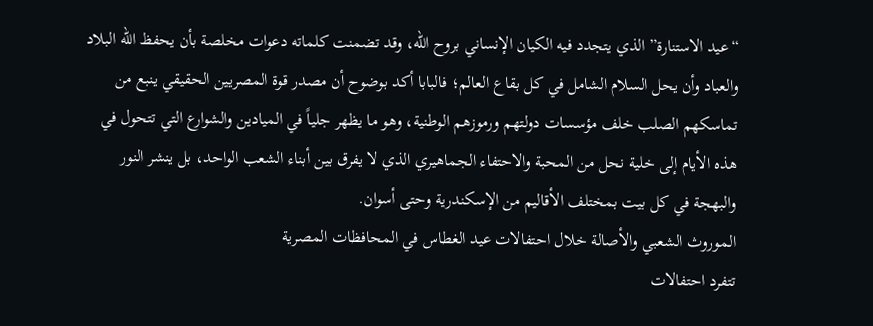“عيد الاستنارة” الذي يتجدد فيه الكيان الإنساني بروح الله، وقد تضمنت كلماته دعوات مخلصة بأن يحفظ الله البلاد والعباد وأن يحل السلام الشامل في كل بقاع العالم؛ فالبابا أكد بوضوح أن مصدر قوة المصريين الحقيقي ينبع من تماسكهم الصلب خلف مؤسسات دولتهم ورموزهم الوطنية، وهو ما يظهر جلياً في الميادين والشوارع التي تتحول في هذه الأيام إلى خلية نحل من المحبة والاحتفاء الجماهيري الذي لا يفرق بين أبناء الشعب الواحد، بل ينشر النور والبهجة في كل بيت بمختلف الأقاليم من الإسكندرية وحتى أسوان.
الموروث الشعبي والأصالة خلال احتفالات عيد الغطاس في المحافظات المصرية
تتفرد احتفالات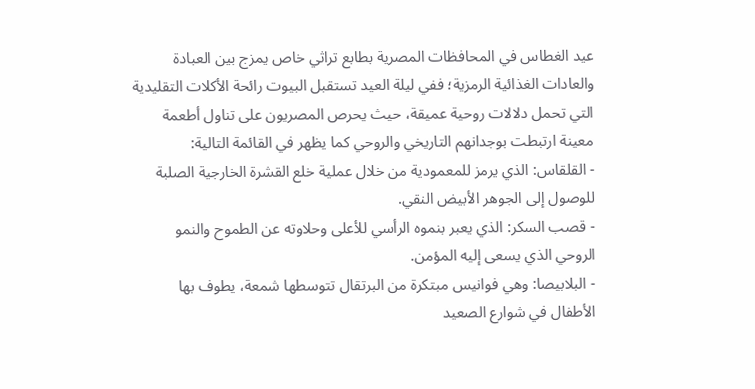عيد الغطاس في المحافظات المصرية بطابع تراثي خاص يمزج بين العبادة والعادات الغذائية الرمزية؛ ففي ليلة العيد تستقبل البيوت رائحة الأكلات التقليدية التي تحمل دلالات روحية عميقة، حيث يحرص المصريون على تناول أطعمة معينة ارتبطت بوجدانهم التاريخي والروحي كما يظهر في القائمة التالية:
- القلقاس: الذي يرمز للمعمودية من خلال عملية خلع القشرة الخارجية الصلبة للوصول إلى الجوهر الأبيض النقي.
- قصب السكر: الذي يعبر بنموه الرأسي للأعلى وحلاوته عن الطموح والنمو الروحي الذي يسعى إليه المؤمن.
- البلابيصا: وهي فوانيس مبتكرة من البرتقال تتوسطها شمعة، يطوف بها الأطفال في شوارع الصعيد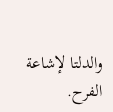والدلتا لإشاعة الفرح.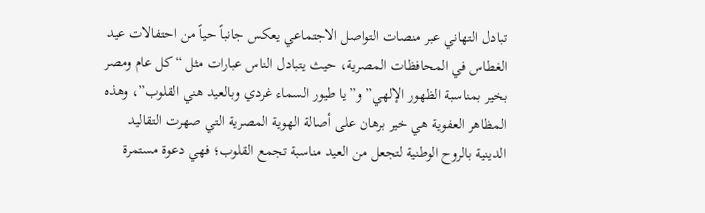تبادل التهاني عبر منصات التواصل الاجتماعي يعكس جانباً حياً من احتفالات عيد الغطاس في المحافظات المصرية، حيث يتبادل الناس عبارات مثل “كل عام ومصر بخير بمناسبة الظهور الإلهي” و”يا طيور السماء غردي وبالعيد هني القلوب”، وهذه المظاهر العفوية هي خير برهان على أصالة الهوية المصرية التي صهرت التقاليد الدينية بالروح الوطنية لتجعل من العيد مناسبة تجمع القلوب؛ فهي دعوة مستمرة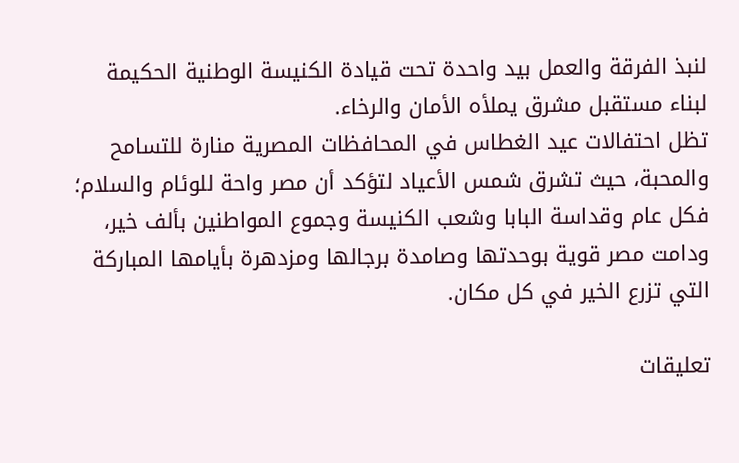لنبذ الفرقة والعمل بيد واحدة تحت قيادة الكنيسة الوطنية الحكيمة لبناء مستقبل مشرق يملأه الأمان والرخاء.
تظل احتفالات عيد الغطاس في المحافظات المصرية منارة للتسامح والمحبة، حيث تشرق شمس الأعياد لتؤكد أن مصر واحة للوئام والسلام؛ فكل عام وقداسة البابا وشعب الكنيسة وجموع المواطنين بألف خير، ودامت مصر قوية بوحدتها وصامدة برجالها ومزدهرة بأيامها المباركة التي تزرع الخير في كل مكان.

تعليقات